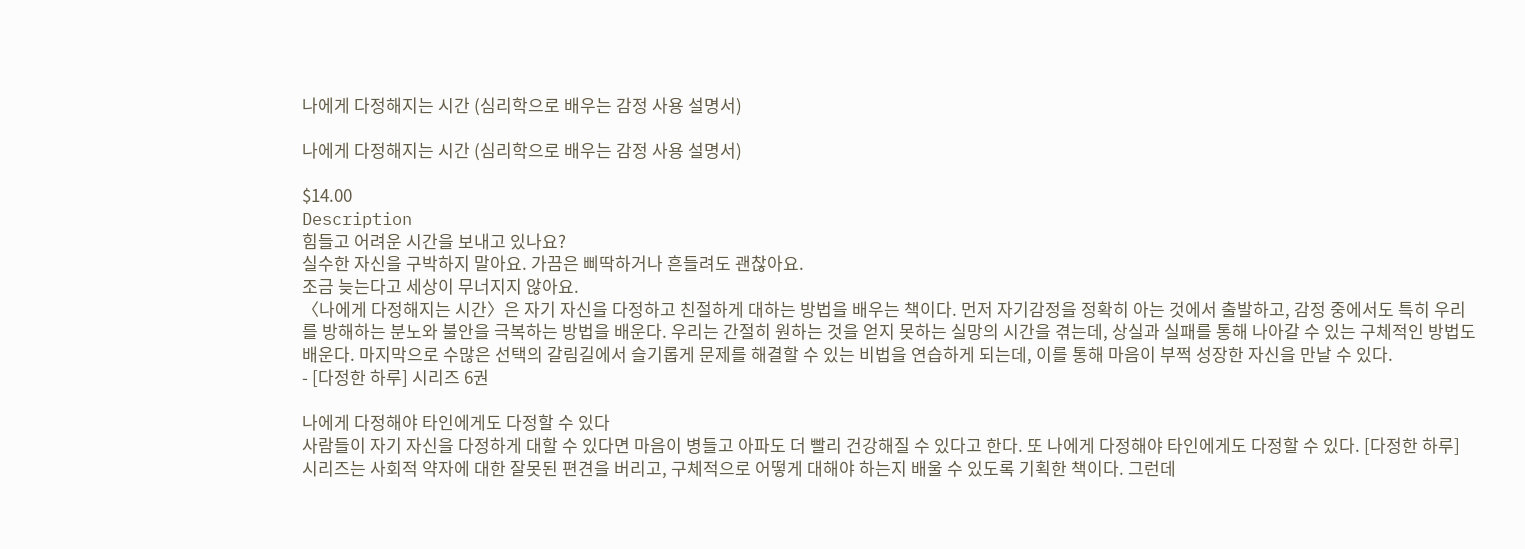나에게 다정해지는 시간 (심리학으로 배우는 감정 사용 설명서)

나에게 다정해지는 시간 (심리학으로 배우는 감정 사용 설명서)

$14.00
Description
힘들고 어려운 시간을 보내고 있나요?
실수한 자신을 구박하지 말아요. 가끔은 삐딱하거나 흔들려도 괜찮아요.
조금 늦는다고 세상이 무너지지 않아요.
〈나에게 다정해지는 시간〉은 자기 자신을 다정하고 친절하게 대하는 방법을 배우는 책이다. 먼저 자기감정을 정확히 아는 것에서 출발하고, 감정 중에서도 특히 우리를 방해하는 분노와 불안을 극복하는 방법을 배운다. 우리는 간절히 원하는 것을 얻지 못하는 실망의 시간을 겪는데, 상실과 실패를 통해 나아갈 수 있는 구체적인 방법도 배운다. 마지막으로 수많은 선택의 갈림길에서 슬기롭게 문제를 해결할 수 있는 비법을 연습하게 되는데, 이를 통해 마음이 부쩍 성장한 자신을 만날 수 있다.
- [다정한 하루] 시리즈 6권

나에게 다정해야 타인에게도 다정할 수 있다
사람들이 자기 자신을 다정하게 대할 수 있다면 마음이 병들고 아파도 더 빨리 건강해질 수 있다고 한다. 또 나에게 다정해야 타인에게도 다정할 수 있다. [다정한 하루] 시리즈는 사회적 약자에 대한 잘못된 편견을 버리고, 구체적으로 어떻게 대해야 하는지 배울 수 있도록 기획한 책이다. 그런데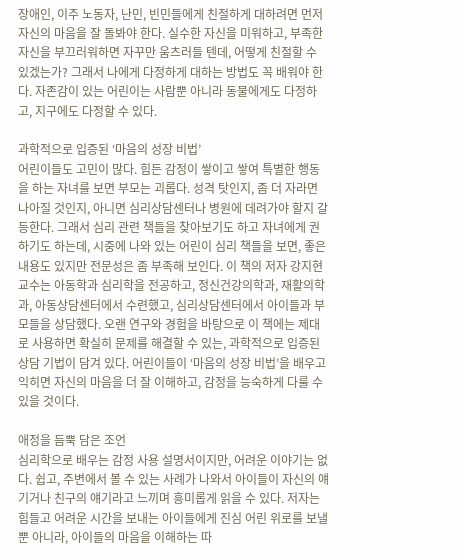장애인, 이주 노동자, 난민, 빈민들에게 친절하게 대하려면 먼저 자신의 마음을 잘 돌봐야 한다. 실수한 자신을 미워하고, 부족한 자신을 부끄러워하면 자꾸만 움츠러들 텐데, 어떻게 친절할 수 있겠는가? 그래서 나에게 다정하게 대하는 방법도 꼭 배워야 한다. 자존감이 있는 어린이는 사람뿐 아니라 동물에게도 다정하고, 지구에도 다정할 수 있다.

과학적으로 입증된 ‘마음의 성장 비법’
어린이들도 고민이 많다. 힘든 감정이 쌓이고 쌓여 특별한 행동을 하는 자녀를 보면 부모는 괴롭다. 성격 탓인지, 좀 더 자라면 나아질 것인지, 아니면 심리상담센터나 병원에 데려가야 할지 갈등한다. 그래서 심리 관련 책들을 찾아보기도 하고 자녀에게 권하기도 하는데, 시중에 나와 있는 어린이 심리 책들을 보면, 좋은 내용도 있지만 전문성은 좀 부족해 보인다. 이 책의 저자 강지현 교수는 아동학과 심리학을 전공하고, 정신건강의학과, 재활의학과, 아동상담센터에서 수련했고, 심리상담센터에서 아이들과 부모들을 상담했다. 오랜 연구와 경험을 바탕으로 이 책에는 제대로 사용하면 확실히 문제를 해결할 수 있는, 과학적으로 입증된 상담 기법이 담겨 있다. 어린이들이 ‘마음의 성장 비법’을 배우고 익히면 자신의 마음을 더 잘 이해하고, 감정을 능숙하게 다룰 수 있을 것이다.

애정을 듬뿍 담은 조언
심리학으로 배우는 감정 사용 설명서이지만, 어려운 이야기는 없다. 쉽고, 주변에서 볼 수 있는 사례가 나와서 아이들이 자신의 얘기거나 친구의 얘기라고 느끼며 흥미롭게 읽을 수 있다. 저자는 힘들고 어려운 시간을 보내는 아이들에게 진심 어린 위로를 보낼 뿐 아니라, 아이들의 마음을 이해하는 따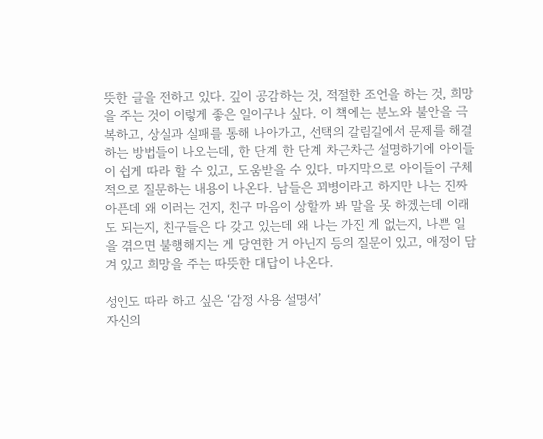뜻한 글을 전하고 있다. 깊이 공감하는 것, 적절한 조언을 하는 것, 희망을 주는 것이 이렇게 좋은 일이구나 싶다. 이 책에는 분노와 불안을 극복하고, 상실과 실패를 통해 나아가고, 선택의 갈림길에서 문제를 해결하는 방법들이 나오는데, 한 단계 한 단계 차근차근 설명하기에 아이들이 쉽게 따라 할 수 있고, 도움받을 수 있다. 마지막으로 아이들이 구체적으로 질문하는 내용이 나온다. 남들은 꾀병이라고 하지만 나는 진짜 아픈데 왜 이러는 건지, 친구 마음이 상할까 봐 말을 못 하겠는데 이래도 되는지, 친구들은 다 갖고 있는데 왜 나는 가진 게 없는지, 나쁜 일을 겪으면 불행해지는 게 당연한 거 아닌지 등의 질문이 있고, 애정이 담겨 있고 희망을 주는 따뜻한 대답이 나온다.

성인도 따라 하고 싶은 ‘감정 사용 설명서’
자신의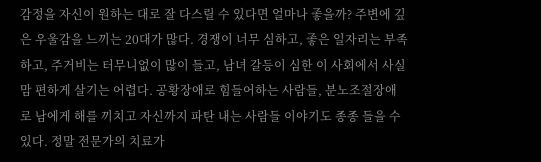감정을 자신이 원하는 대로 잘 다스릴 수 있다면 얼마나 좋을까? 주변에 깊은 우울감을 느끼는 20대가 많다. 경쟁이 너무 심하고, 좋은 일자리는 부족하고, 주거비는 터무니없이 많이 들고, 남녀 갈등이 심한 이 사회에서 사실 맘 편하게 살기는 어렵다. 공황장애로 힘들어하는 사람들, 분노조절장애로 남에게 해를 끼치고 자신까지 파탄 내는 사람들 이야기도 종종 들을 수 있다. 정말 전문가의 치료가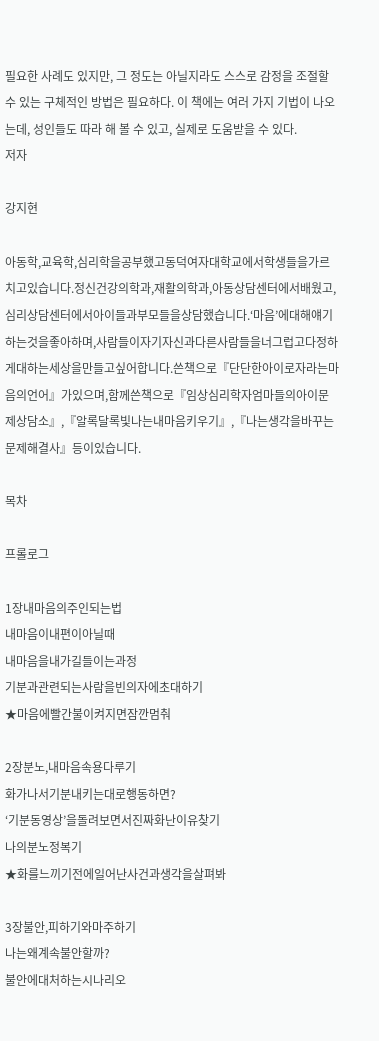필요한 사례도 있지만, 그 정도는 아닐지라도 스스로 감정을 조절할 수 있는 구체적인 방법은 필요하다. 이 책에는 여러 가지 기법이 나오는데, 성인들도 따라 해 볼 수 있고, 실제로 도움받을 수 있다.
저자

강지현

아동학,교육학,심리학을공부했고동덕여자대학교에서학생들을가르치고있습니다.정신건강의학과,재활의학과,아동상담센터에서배웠고,심리상담센터에서아이들과부모들을상담했습니다.‘마음’에대해얘기하는것을좋아하며,사람들이자기자신과다른사람들을너그럽고다정하게대하는세상을만들고싶어합니다.쓴책으로『단단한아이로자라는마음의언어』가있으며,함께쓴책으로『임상심리학자엄마들의아이문제상담소』,『알록달록빛나는내마음키우기』,『나는생각을바꾸는문제해결사』등이있습니다.

목차

프롤로그

1장내마음의주인되는법
내마음이내편이아닐때
내마음을내가길들이는과정
기분과관련되는사람을빈의자에초대하기
★마음에빨간불이켜지면잠깐멈춰

2장분노,내마음속용다루기
화가나서기분내키는대로행동하면?
‘기분동영상’을돌려보면서진짜화난이유찾기
나의분노정복기
★화를느끼기전에일어난사건과생각을살펴봐

3장불안,피하기와마주하기
나는왜계속불안할까?
불안에대처하는시나리오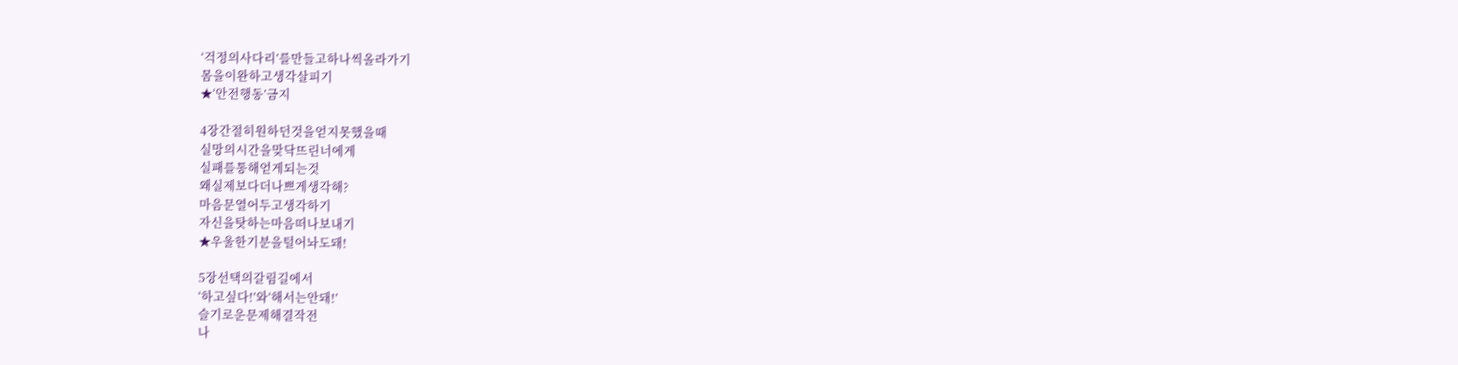‘걱정의사다리’를만들고하나씩올라가기
몸을이완하고생각살피기
★‘안전행동’금지

4장간절히원하던것을얻지못했을때
실망의시간을맞닥뜨린너에게
실패를통해얻게되는것
왜실제보다더나쁘게생각해?
마음문열어두고생각하기
자신을탓하는마음떠나보내기
★우울한기분을털어놔도돼!

5장선택의갈림길에서
‘하고싶다!’와‘해서는안돼!’
슬기로운문제해결작전
나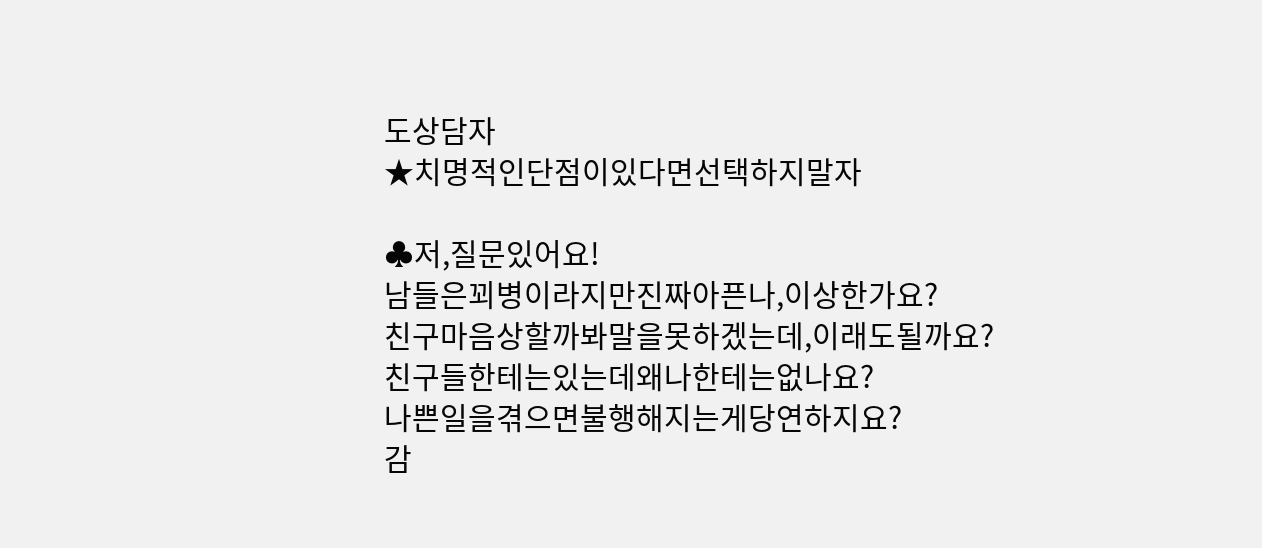도상담자
★치명적인단점이있다면선택하지말자

♣저,질문있어요!
남들은꾀병이라지만진짜아픈나,이상한가요?
친구마음상할까봐말을못하겠는데,이래도될까요?
친구들한테는있는데왜나한테는없나요?
나쁜일을겪으면불행해지는게당연하지요?
감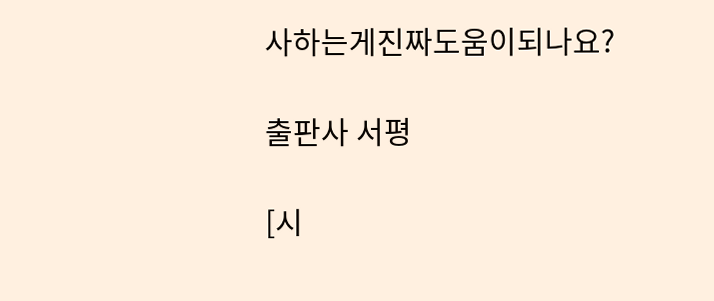사하는게진짜도움이되나요?

출판사 서평

[시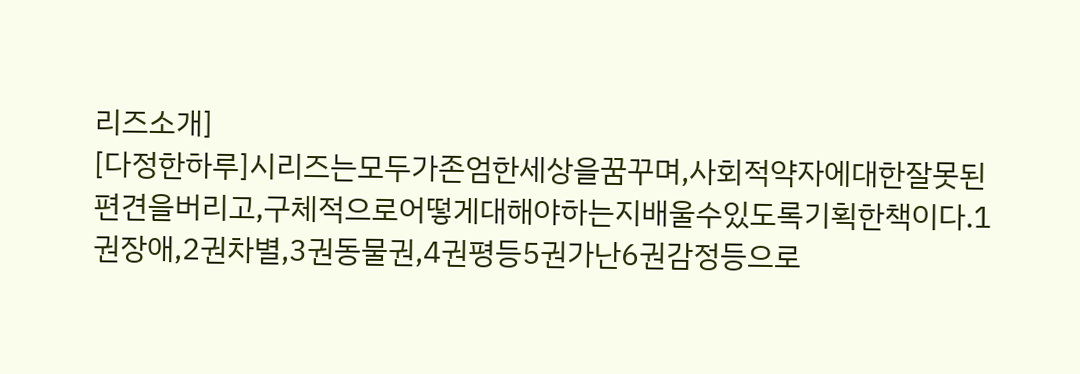리즈소개]
[다정한하루]시리즈는모두가존엄한세상을꿈꾸며,사회적약자에대한잘못된편견을버리고,구체적으로어떻게대해야하는지배울수있도록기획한책이다.1권장애,2권차별,3권동물권,4권평등5권가난6권감정등으로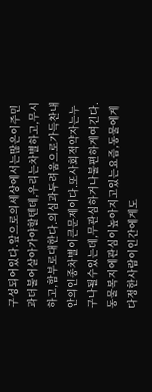구성되어있다.앞으로의세상에서는많은이주민과더불어살아가야할텐데,우리는차별하고,무시하고,함부로대한다.의심과두려움으로가득찬내안의인종차별이큰문제이다.또사회적약자는누구나될수있는데,무관심하거나불편하게여긴다.동물복지에관심이높아지고있는요즘,동물에게다정한사람이인간에게도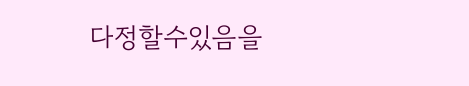다정할수있음을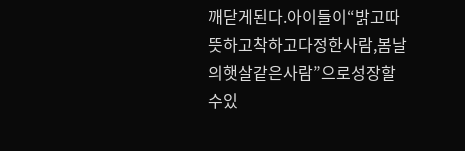깨닫게된다.아이들이“밝고따뜻하고착하고다정한사람,봄날의햇살같은사람”으로성장할수있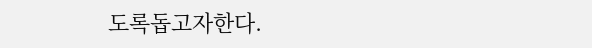도록돕고자한다.